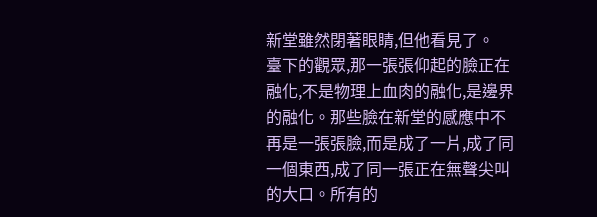新堂雖然閉著眼睛,但他看見了。
臺下的觀眾,那一張張仰起的臉正在融化,不是物理上血肉的融化,是邊界的融化。那些臉在新堂的感應中不再是一張張臉,而是成了一片,成了同一個東西,成了同一張正在無聲尖叫的大口。所有的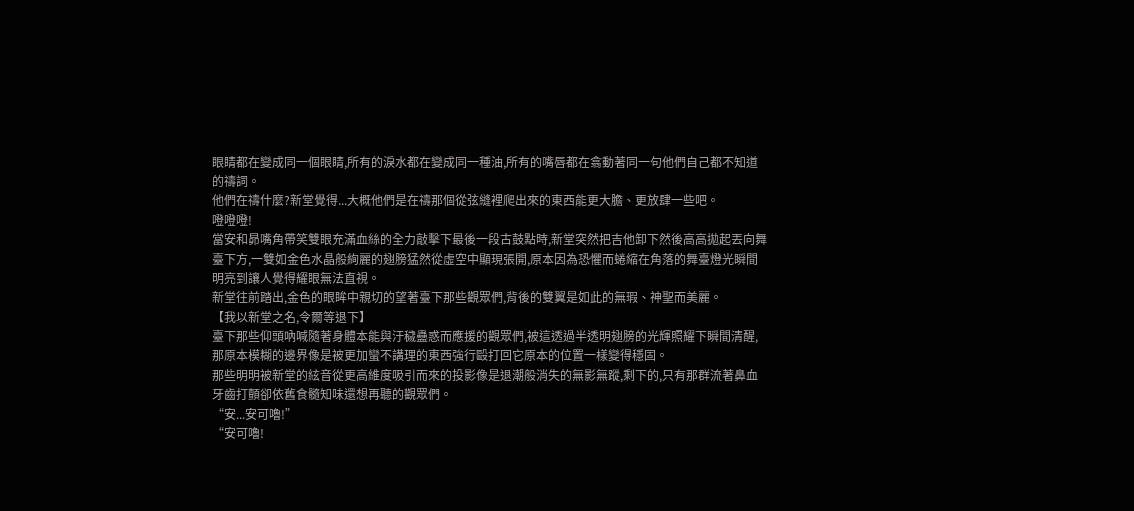眼睛都在變成同一個眼睛,所有的淚水都在變成同一種油,所有的嘴唇都在翕動著同一句他們自己都不知道的禱詞。
他們在禱什麼?新堂覺得...大概他們是在禱那個從弦縫裡爬出來的東西能更大膽、更放肆一些吧。
噔噔噔!
當安和昴嘴角帶笑雙眼充滿血絲的全力敲擊下最後一段古鼓點時,新堂突然把吉他卸下然後高高拋起丟向舞臺下方,一雙如金色水晶般絢麗的翅膀猛然從虛空中顯現張開,原本因為恐懼而蜷縮在角落的舞臺燈光瞬間明亮到讓人覺得耀眼無法直視。
新堂往前踏出,金色的眼眸中親切的望著臺下那些觀眾們,背後的雙翼是如此的無瑕、神聖而美麗。
【我以新堂之名,令爾等退下】
臺下那些仰頭吶喊隨著身體本能與汙穢蠱惑而應援的觀眾們,被這透過半透明翅膀的光輝照耀下瞬間清醒,那原本模糊的邊界像是被更加蠻不講理的東西強行毆打回它原本的位置一樣變得穩固。
那些明明被新堂的絃音從更高維度吸引而來的投影像是退潮般消失的無影無蹤,剩下的,只有那群流著鼻血牙齒打顫卻依舊食髓知味還想再聽的觀眾們。
“安...安可嚕!”
“安可嚕!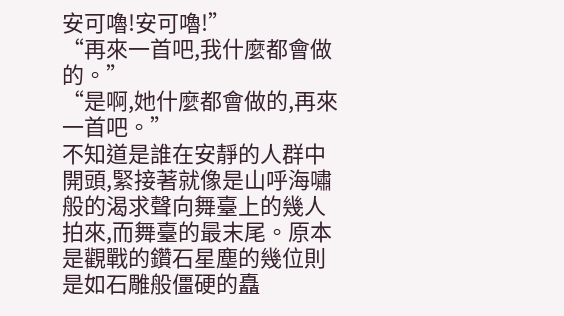安可嚕!安可嚕!”
“再來一首吧,我什麼都會做的。”
“是啊,她什麼都會做的,再來一首吧。”
不知道是誰在安靜的人群中開頭,緊接著就像是山呼海嘯般的渴求聲向舞臺上的幾人拍來,而舞臺的最末尾。原本是觀戰的鑽石星塵的幾位則是如石雕般僵硬的矗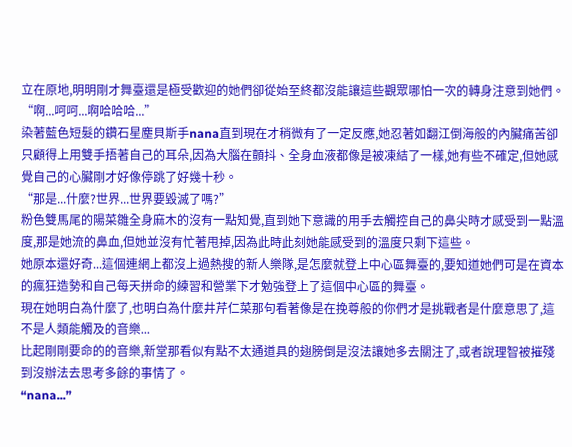立在原地,明明剛才舞臺還是極受歡迎的她們卻從始至終都沒能讓這些觀眾哪怕一次的轉身注意到她們。
“啊...呵呵...啊哈哈哈...”
染著藍色短髮的鑽石星塵貝斯手nana直到現在才稍微有了一定反應,她忍著如翻江倒海般的內臟痛苦卻只顧得上用雙手捂著自己的耳朵,因為大腦在顫抖、全身血液都像是被凍結了一樣,她有些不確定,但她感覺自己的心臟剛才好像停跳了好幾十秒。
“那是...什麼?世界...世界要毀滅了嗎?”
粉色雙馬尾的陽菜雛全身麻木的沒有一點知覺,直到她下意識的用手去觸控自己的鼻尖時才感受到一點溫度,那是她流的鼻血,但她並沒有忙著甩掉,因為此時此刻她能感受到的溫度只剩下這些。
她原本還好奇...這個連網上都沒上過熱搜的新人樂隊,是怎麼就登上中心區舞臺的,要知道她們可是在資本的瘋狂造勢和自己每天拼命的練習和營業下才勉強登上了這個中心區的舞臺。
現在她明白為什麼了,也明白為什麼井芹仁菜那句看著像是在挽尊般的你們才是挑戰者是什麼意思了,這不是人類能觸及的音樂...
比起剛剛要命的的音樂,新堂那看似有點不太通道具的翅膀倒是沒法讓她多去關注了,或者說理智被摧殘到沒辦法去思考多餘的事情了。
“nana...”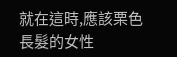就在這時,應該栗色長髮的女性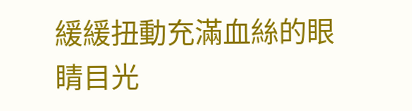緩緩扭動充滿血絲的眼睛目光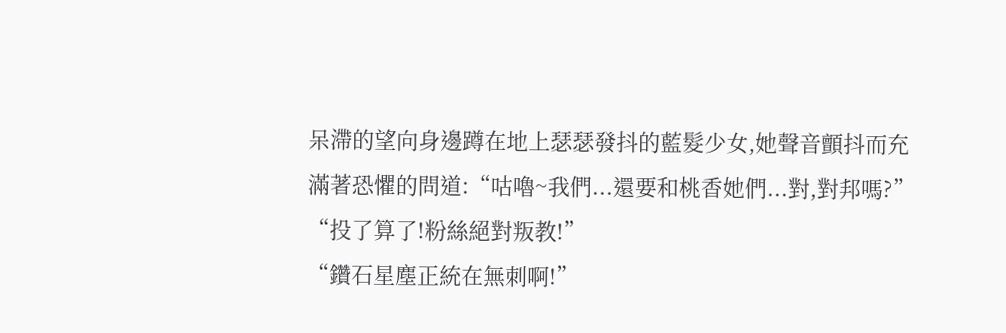呆滯的望向身邊蹲在地上瑟瑟發抖的藍髮少女,她聲音顫抖而充滿著恐懼的問道:“咕嚕~我們...還要和桃香她們...對,對邦嗎?”
“投了算了!粉絲絕對叛教!”
“鑽石星塵正統在無刺啊!”